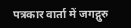पत्रकार वार्ता में जगद्गुरु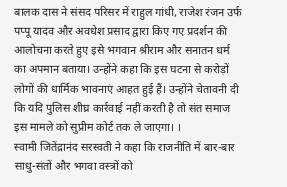बालक दास ने संसद परिसर में राहुल गांधी, राजेश रंजन उर्फ पप्पू यादव और अवधेश प्रसाद द्वारा किए गए प्रदर्शन की आलोचना करते हुए इसे भगवान श्रीराम और सनातन धर्म का अपमान बताया। उन्होंने कहा कि इस घटना से करोड़ों लोगों की धार्मिक भावनाएं आहत हुई हैं। उन्होंने चेतावनी दी कि यदि पुलिस शीघ्र कार्रवाई नहीं करती है तो संत समाज इस मामले को सुप्रीम कोर्ट तक ले जाएगा। ।
स्वामी जितेंद्रानंद सरस्वती ने कहा कि राजनीति में बार-बार साधु-संतों और भगवा वस्त्रों को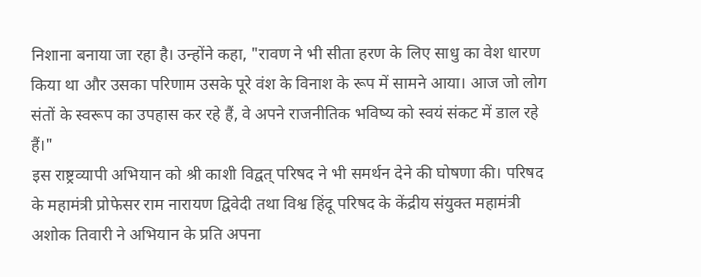निशाना बनाया जा रहा है। उन्होंने कहा, "रावण ने भी सीता हरण के लिए साधु का वेश धारण किया था और उसका परिणाम उसके पूरे वंश के विनाश के रूप में सामने आया। आज जो लोग संतों के स्वरूप का उपहास कर रहे हैं, वे अपने राजनीतिक भविष्य को स्वयं संकट में डाल रहे हैं।"
इस राष्ट्रव्यापी अभियान को श्री काशी विद्वत् परिषद ने भी समर्थन देने की घोषणा की। परिषद के महामंत्री प्रोफेसर राम नारायण द्विवेदी तथा विश्व हिंदू परिषद के केंद्रीय संयुक्त महामंत्री अशोक तिवारी ने अभियान के प्रति अपना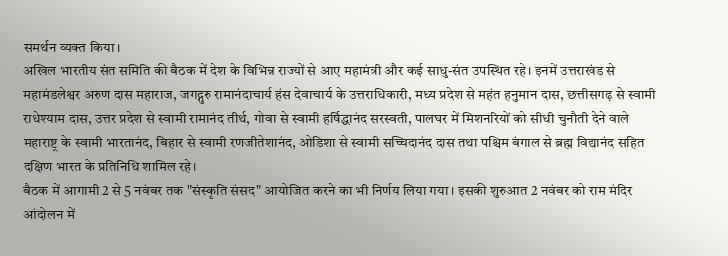समर्थन व्यक्त किया।
अखिल भारतीय संत समिति की बैठक में देश के विभिन्न राज्यों से आए महामंत्री और कई साधु-संत उपस्थित रहे। इनमें उत्तराखंड से महामंडलेश्वर अरुण दास महाराज, जगद्गुरु रामानंदाचार्य हंस देवाचार्य के उत्तराधिकारी, मध्य प्रदेश से महंत हनुमान दास, छत्तीसगढ़ से स्वामी राधेश्याम दास, उत्तर प्रदेश से स्वामी रामानंद तीर्थ, गोवा से स्वामी हर्षिद्धानंद सरस्वती, पालघर में मिशनरियों को सीधी चुनौती देने वाले महाराष्ट्र के स्वामी भारतानंद, बिहार से स्वामी रणजीतेशानंद, ओडिशा से स्वामी सच्चिदानंद दास तथा पश्चिम बंगाल से ब्रह्म विद्यानंद सहित दक्षिण भारत के प्रतिनिधि शामिल रहे।
बैठक में आगामी 2 से 5 नवंबर तक "संस्कृति संसद" आयोजित करने का भी निर्णय लिया गया। इसकी शुरुआत 2 नवंबर को राम मंदिर आंदोलन में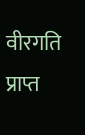वीरगति प्राप्त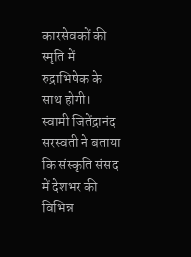कारसेवकों की स्मृति में रुद्राभिषेक के साथ होगी। स्वामी जितेंद्रानंद सरस्वती ने बताया कि संस्कृति संसद में देशभर की विभिन्न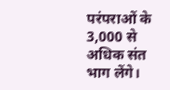परंपराओं के 3,000 से अधिक संत भाग लेंगे।